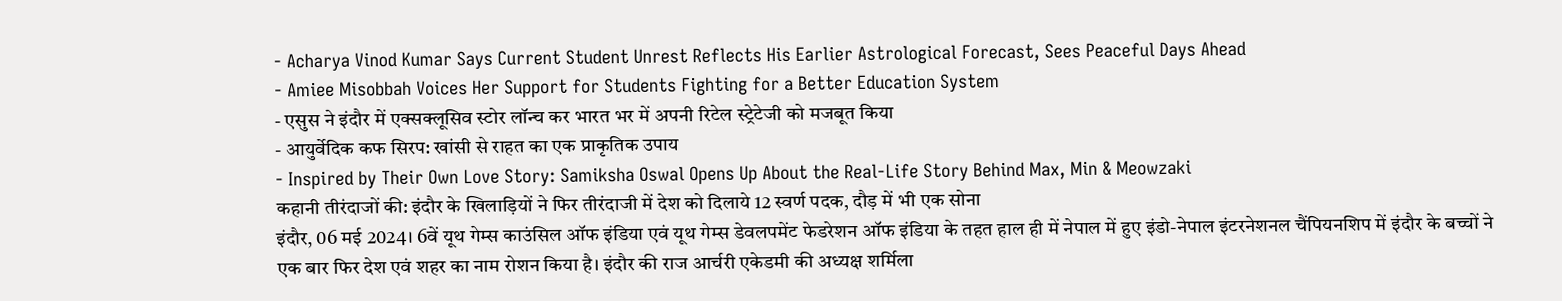- Acharya Vinod Kumar Says Current Student Unrest Reflects His Earlier Astrological Forecast, Sees Peaceful Days Ahead
- Amiee Misobbah Voices Her Support for Students Fighting for a Better Education System
- एसुस ने इंदौर में एक्सक्लूसिव स्टोर लॉन्च कर भारत भर में अपनी रिटेल स्ट्रेटेजी को मजबूत किया
- आयुर्वेदिक कफ सिरप: खांसी से राहत का एक प्राकृतिक उपाय
- Inspired by Their Own Love Story: Samiksha Oswal Opens Up About the Real-Life Story Behind Max, Min & Meowzaki
कहानी तीरंदाजों की: इंदौर के खिलाड़ियों ने फिर तीरंदाजी में देश को दिलाये 12 स्वर्ण पदक, दौड़ में भी एक सोना
इंदौर, 06 मई 2024। 6वें यूथ गेम्स काउंसिल ऑफ इंडिया एवं यूथ गेम्स डेवलपमेंट फेडरेशन ऑफ इंडिया के तहत हाल ही में नेपाल में हुए इंडो-नेपाल इंटरनेशनल चैंपियनशिप में इंदौर के बच्चों ने एक बार फिर देश एवं शहर का नाम रोशन किया है। इंदौर की राज आर्चरी एकेडमी की अध्यक्ष शर्मिला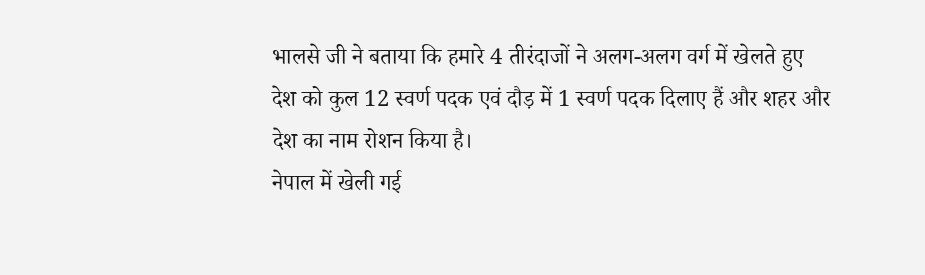भालसे जी ने बताया कि हमारे 4 तीरंदाजों ने अलग-अलग वर्ग में खेलते हुए देश को कुल 12 स्वर्ण पदक एवं दौड़ में 1 स्वर्ण पदक दिलाए हैं और शहर और देश का नाम रोशन किया है।
नेपाल में खेली गई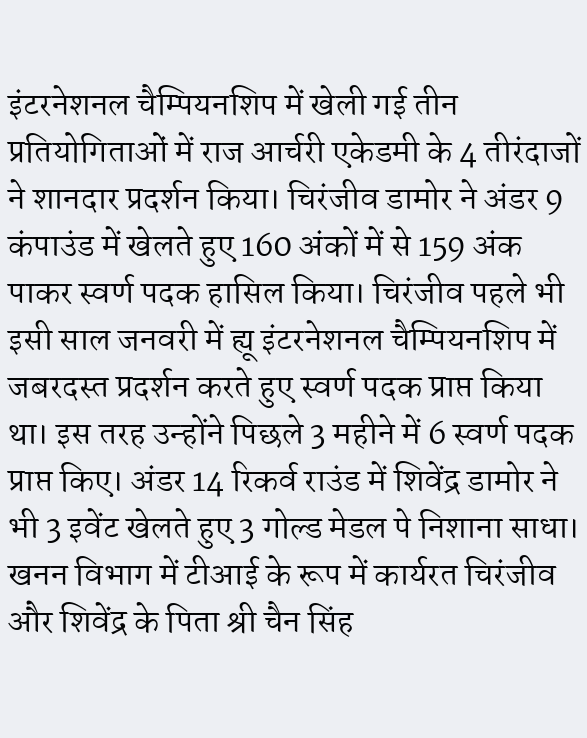इंटरनेशनल चैम्पियनशिप में खेली गई तीन प्रतियोगिताओं में राज आर्चरी एकेडमी के 4 तीरंदाजों ने शानदार प्रदर्शन किया। चिरंजीव डामोर ने अंडर 9 कंपाउंड में खेलते हुए 160 अंकों में से 159 अंक पाकर स्वर्ण पदक हासिल किया। चिरंजीव पहले भी इसी साल जनवरी में ह्यू इंटरनेशनल चैम्पियनशिप में जबरदस्त प्रदर्शन करते हुए स्वर्ण पदक प्राप्त किया था। इस तरह उन्होंने पिछले 3 महीने में 6 स्वर्ण पदक प्राप्त किए। अंडर 14 रिकर्व राउंड में शिवेंद्र डामोर ने भी 3 इवेंट खेलते हुए 3 गोल्ड मेडल पे निशाना साधा। खनन विभाग में टीआई के रूप में कार्यरत चिरंजीव और शिवेंद्र के पिता श्री चैन सिंह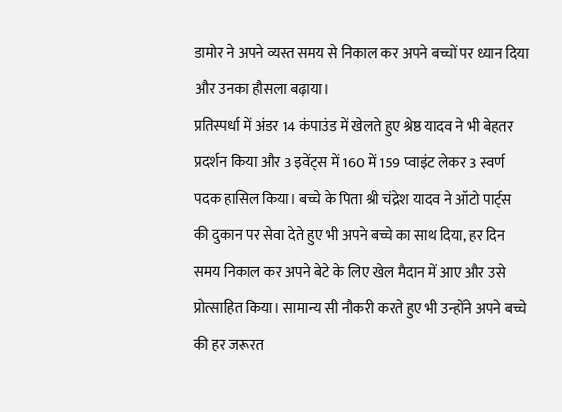डामोर ने अपने व्यस्त समय से निकाल कर अपने बच्चों पर ध्यान दिया और उनका हौसला बढ़ाया।
प्रतिस्पर्धा में अंडर 14 कंपाउंड में खेलते हुए श्रेष्ठ यादव ने भी बेहतर प्रदर्शन किया और 3 इवेंट्स में 160 में 159 प्वाइंट लेकर 3 स्वर्ण पदक हासिल किया। बच्चे के पिता श्री चंद्रेश यादव ने ऑटो पार्ट्स की दुकान पर सेवा देते हुए भी अपने बच्चे का साथ दिया, हर दिन समय निकाल कर अपने बेटे के लिए खेल मैदान में आए और उसे प्रोत्साहित किया। सामान्य सी नौकरी करते हुए भी उन्होंने अपने बच्चे की हर जरूरत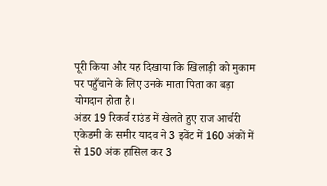पूरी किया और यह दिखाया कि खिलाड़ी को मुकाम पर पहुँचाने के लिए उनके माता पिता का बड़ा योगदान होता है।
अंडर 19 रिकर्व राउंड में खेलते हुए राज आर्चरी एकेडमी के समीर यादव ने 3 इवेंट में 160 अंकों में से 150 अंक हासिल कर 3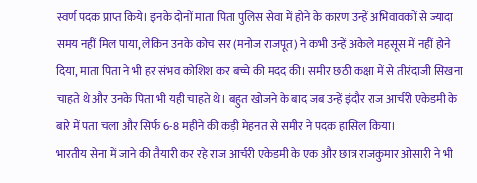स्वर्ण पदक प्राप्त किये। इनके दोनों माता पिता पुलिस सेवा में होने के कारण उन्हें अभिवावकों से ज्यादा समय नहीं मिल पाया, लेकिन उनके कोच सर (मनोज राजपूत) ने कभी उन्हें अकेले महसूस में नहीं होने दिया, माता पिता ने भी हर संभव कोशिश कर बच्चे की मदद की। समीर छठी कक्षा में से तीरंदाजी सिखना चाहते थे और उनके पिता भी यही चाहते थे। बहुत खोजने के बाद जब उन्हें इंदौर राज आर्चरी एकेडमी के बारे में पता चला और सिर्फ 6-8 महीने की कड़ी मेहनत से समीर ने पदक हासिल किया।
भारतीय सेना में जाने की तैयारी कर रहे राज आर्चरी एकेडमी के एक और छात्र राजकुमार ओसारी ने भी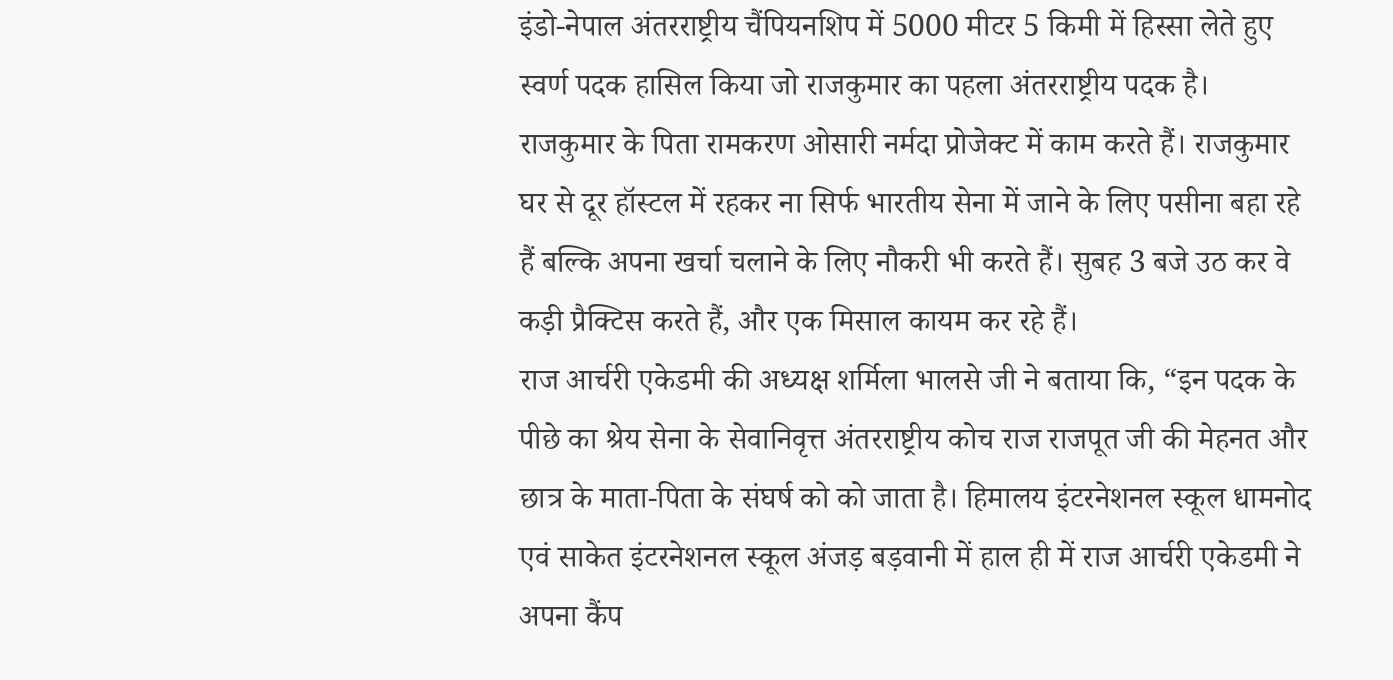इंडो-नेपाल अंतरराष्ट्रीय चैंपियनशिप में 5000 मीटर 5 किमी में हिस्सा लेते हुए स्वर्ण पदक हासिल किया जो राजकुमार का पहला अंतरराष्ट्रीय पदक है। राजकुमार के पिता रामकरण ओसारी नर्मदा प्रोजेक्ट में काम करते हैं। राजकुमार घर से दूर हॉस्टल में रहकर ना सिर्फ भारतीय सेना में जाने के लिए पसीना बहा रहे हैं बल्कि अपना खर्चा चलाने के लिए नौकरी भी करते हैं। सुबह 3 बजे उठ कर वे कड़ी प्रैक्टिस करते हैं, और एक मिसाल कायम कर रहे हैं।
राज आर्चरी एकेडमी की अध्यक्ष शर्मिला भालसे जी ने बताया कि, “इन पदक के पीछे का श्रेय सेना के सेवानिवृत्त अंतरराष्ट्रीय कोच राज राजपूत जी की मेहनत और छात्र के माता-पिता के संघर्ष को को जाता है। हिमालय इंटरनेशनल स्कूल धामनोद एवं साकेत इंटरनेशनल स्कूल अंजड़ बड़वानी में हाल ही में राज आर्चरी एकेडमी ने अपना कैंप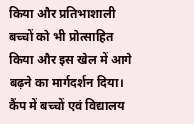किया और प्रतिभाशाली बच्चों को भी प्रोत्साहित किया और इस खेल में आगे बढ़ने का मार्गदर्शन दिया। कैंप में बच्चों एवं विद्यालय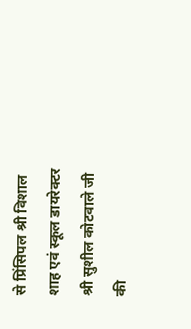से प्रिंसिपल श्री विशाल शाह एवं स्कूल डायरेक्टर श्री सुशील कोटवाले जी की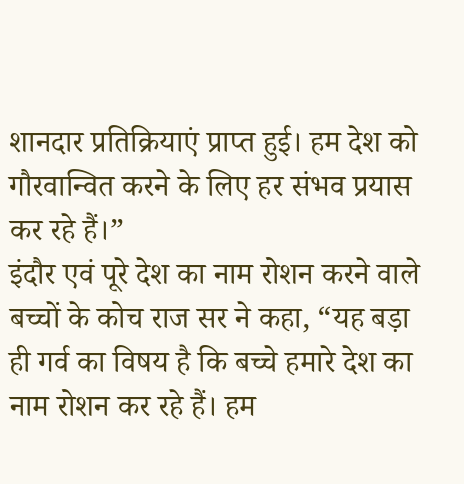शानदार प्रतिक्रियाएं प्राप्त हुई। हम देश को गौरवान्वित करने के लिए हर संभव प्रयास कर रहे हैं।”
इंदौर एवं पूरे देश का नाम रोशन करने वाले बच्चों के कोच राज सर ने कहा, “यह बड़ा ही गर्व का विषय है कि बच्चे हमारे देश का नाम रोशन कर रहे हैं। हम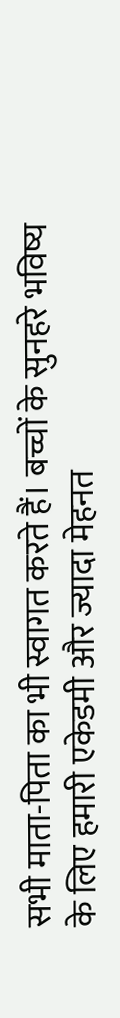सभी माता-पिता का भी स्वागत करते हैं। बच्चों के सुनहरे भविष्य के लिए हमारी एकेडमी और ज्यादा मेहनत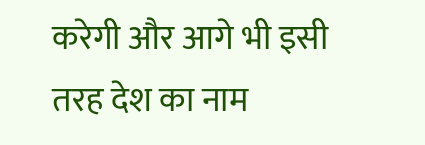करेगी और आगे भी इसी तरह देश का नाम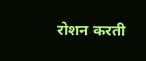रोशन करती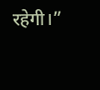रहेगी।”